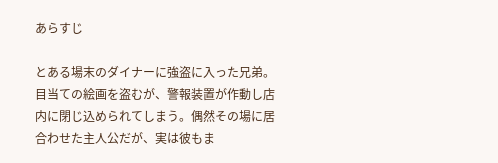あらすじ

とある場末のダイナーに強盗に入った兄弟。目当ての絵画を盗むが、警報装置が作動し店内に閉じ込められてしまう。偶然その場に居合わせた主人公だが、実は彼もま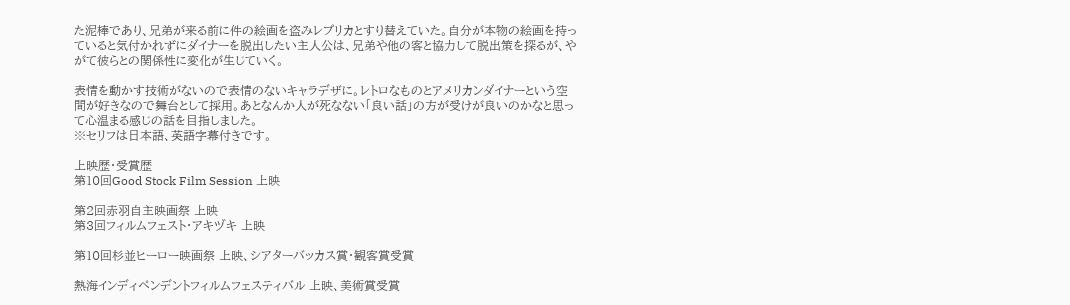た泥棒であり、兄弟が来る前に件の絵画を盗みレプリカとすり替えていた。自分が本物の絵画を持っていると気付かれずにダイナーを脱出したい主人公は、兄弟や他の客と協力して脱出策を探るが、やがて彼らとの関係性に変化が生じていく。

表情を動かす技術がないので表情のないキャラデザに。レトロなものとアメリカンダイナーという空間が好きなので舞台として採用。あとなんか人が死なない「良い話」の方が受けが良いのかなと思って心温まる感じの話を目指しました。
※セリフは日本語、英語字幕付きです。

上映歴・受賞歴
第10回Good Stock Film Session 上映

第2回赤羽自主映画祭 上映
第3回フィルムフェスト・アキヅキ 上映

第10回杉並ヒーロー映画祭 上映、シアターバッカス賞・観客賞受賞

熱海インディペンデントフィルムフェスティバル 上映、美術賞受賞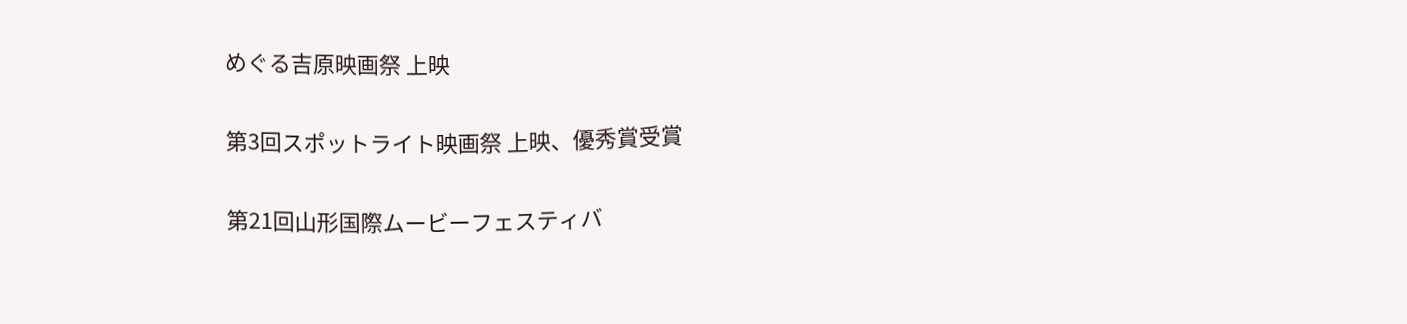めぐる吉原映画祭 上映

第3回スポットライト映画祭 上映、優秀賞受賞

第21回山形国際ムービーフェスティバ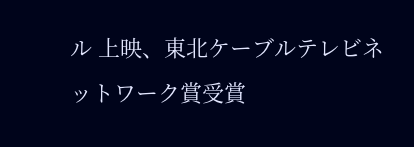ル 上映、東北ケーブルテレビネットワーク賞受賞